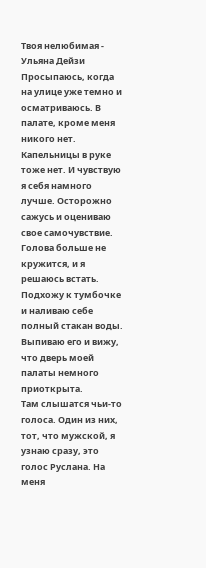Твоя нелюбимая - Ульяна Дейзи
Просыпаюсь, когда на улице уже темно и осматриваюсь. В палате, кроме меня никого нет. Капельницы в руке тоже нет. И чувствую я себя намного лучше. Осторожно сажусь и оцениваю свое самочувствие. Голова больше не кружится, и я решаюсь встать. Подхожу к тумбочке и наливаю себе полный стакан воды. Выпиваю его и вижу, что дверь моей палаты немного приоткрыта.
Там слышатся чьи-то голоса. Один из них, тот, что мужской, я узнаю сразу, это голос Руслана. На меня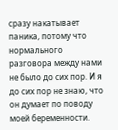сразу накатывает паника, потому что нормального разговора между нами не было до сих пор. И я до сих пор не знаю, что он думает по поводу моей беременности.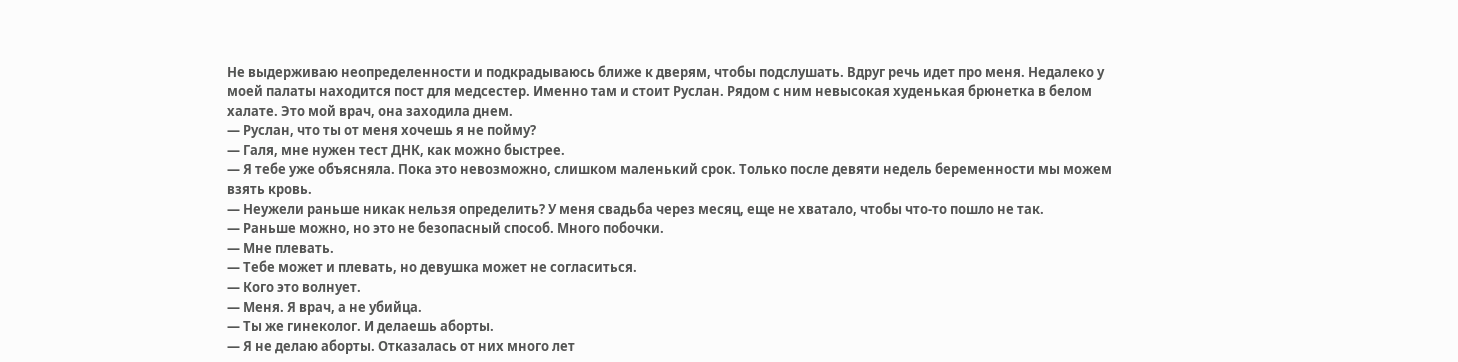Не выдерживаю неопределенности и подкрадываюсь ближе к дверям, чтобы подслушать. Вдруг речь идет про меня. Недалеко у моей палаты находится пост для медсестер. Именно там и стоит Руслан. Рядом с ним невысокая худенькая брюнетка в белом халате. Это мой врач, она заходила днем.
— Руслан, что ты от меня хочешь я не пойму?
— Галя, мне нужен тест ДНК, как можно быстрее.
— Я тебе уже объясняла. Пока это невозможно, слишком маленький срок. Только после девяти недель беременности мы можем взять кровь.
— Неужели раньше никак нельзя определить? У меня свадьба через месяц, еще не хватало, чтобы что-то пошло не так.
— Раньше можно, но это не безопасный способ. Много побочки.
— Мне плевать.
— Тебе может и плевать, но девушка может не согласиться.
— Кого это волнует.
— Меня. Я врач, а не убийца.
— Ты же гинеколог. И делаешь аборты.
— Я не делаю аборты. Отказалась от них много лет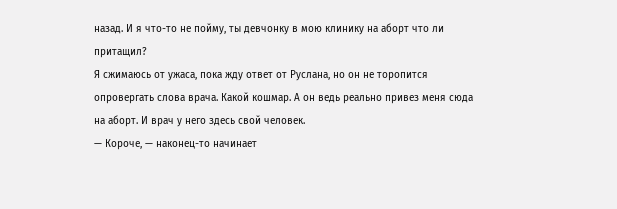назад. И я что-то не пойму, ты девчонку в мою клинику на аборт что ли притащил?
Я сжимаюсь от ужаса, пока жду ответ от Руслана, но он не торопится опровергать слова врача. Какой кошмар. А он ведь реально привез меня сюда на аборт. И врач у него здесь свой человек.
— Короче, — наконец-то начинает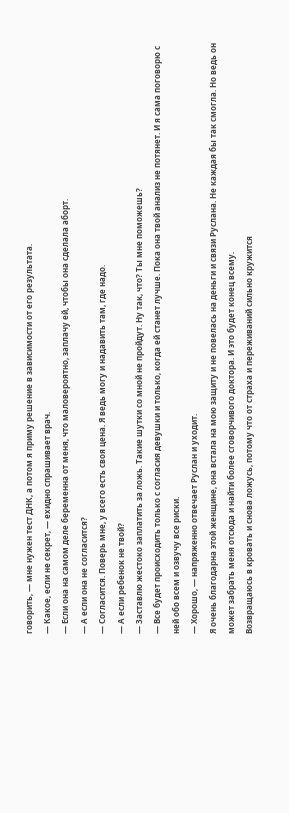говорить, — мне нужен тест ДНК, а потом я приму решение в зависимости от его результата.
— Какое, если не секрет, — ехидно спрашивает врач.
— Если она на самом деле беременна от меня, что маловероятно, заплачу ей, чтобы она сделала аборт.
— А если она не согласится?
— Согласится. Поверь мне, у всего есть своя цена. Я ведь могу и надавить там, где надо.
— А если ребенок не твой?
— Заставлю жестоко заплатить за ложь. Такие шутки со мной не пройдут. Ну так, что? Ты мне поможешь?
— Все будет происходить только с согласия девушки и только, когда ей станет лучше. Пока она твой анализ не потянет. И я сама поговорю с ней обо всем и озвучу все риски.
— Хорошо, — напряженно отвечает Руслан и уходит.
Я очень благодарна этой женщине, она встала на мою защиту и не повелась на деньги и связи Руслана. Не каждая бы так смогла. Но ведь он может забрать меня отсюда и найти более сговорчивого доктора. И это будет конец всему.
Возвращаюсь в кровать и снова ложусь, потому что от страха и переживаний сильно кружится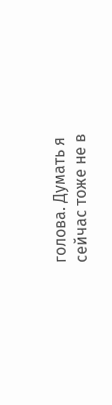голова. Думать я сейчас тоже не в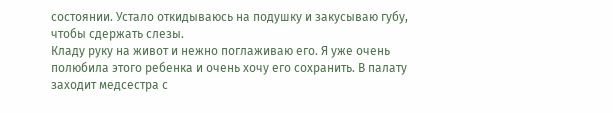состоянии. Устало откидываюсь на подушку и закусываю губу, чтобы сдержать слезы.
Кладу руку на живот и нежно поглаживаю его. Я уже очень полюбила этого ребенка и очень хочу его сохранить. В палату заходит медсестра с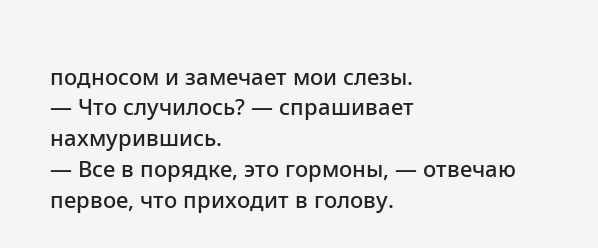подносом и замечает мои слезы.
— Что случилось? — спрашивает нахмурившись.
— Все в порядке, это гормоны, — отвечаю первое, что приходит в голову.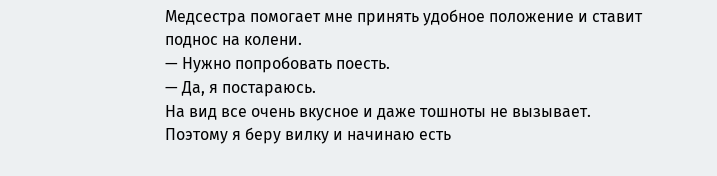Медсестра помогает мне принять удобное положение и ставит поднос на колени.
— Нужно попробовать поесть.
— Да, я постараюсь.
На вид все очень вкусное и даже тошноты не вызывает. Поэтому я беру вилку и начинаю есть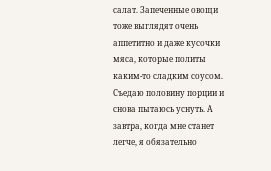салат. Запеченные овощи тоже выглядят очень аппетитно и даже кусочки мяса, которые политы каким-то сладким соусом.
Съедаю половину порции и снова пытаюсь уснуть. А завтра, когда мне станет легче, я обязательно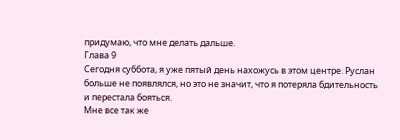придумаю, что мне делать дальше.
Глава 9
Сегодня суббота, я уже пятый день нахожусь в этом центре. Руслан больше не появлялся, но это не значит, что я потеряла бдительность и перестала бояться.
Мне все так же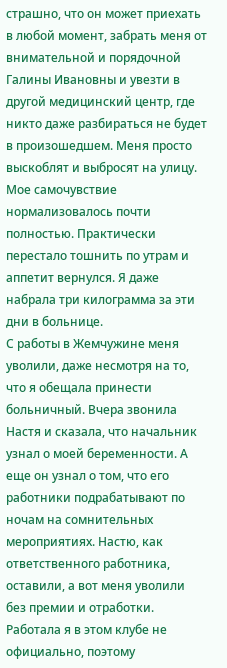страшно, что он может приехать в любой момент, забрать меня от внимательной и порядочной Галины Ивановны и увезти в другой медицинский центр, где никто даже разбираться не будет в произошедшем. Меня просто выскоблят и выбросят на улицу.
Мое самочувствие нормализовалось почти полностью. Практически перестало тошнить по утрам и аппетит вернулся. Я даже набрала три килограмма за эти дни в больнице.
С работы в Жемчужине меня уволили, даже несмотря на то, что я обещала принести больничный. Вчера звонила Настя и сказала, что начальник узнал о моей беременности. А еще он узнал о том, что его работники подрабатывают по ночам на сомнительных мероприятиях. Настю, как ответственного работника, оставили, а вот меня уволили без премии и отработки.
Работала я в этом клубе не официально, поэтому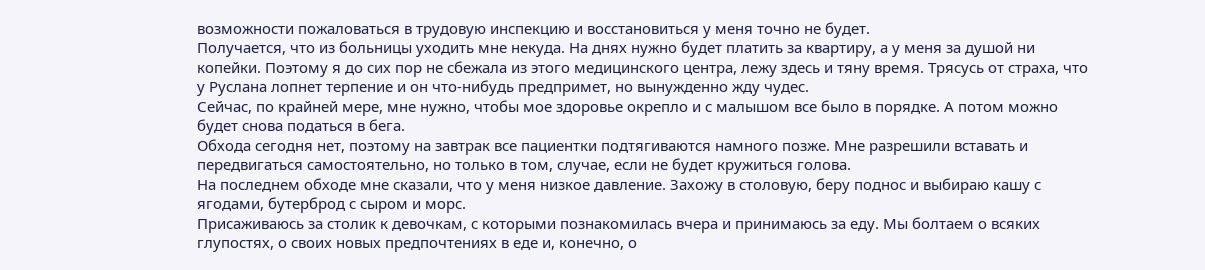возможности пожаловаться в трудовую инспекцию и восстановиться у меня точно не будет.
Получается, что из больницы уходить мне некуда. На днях нужно будет платить за квартиру, а у меня за душой ни копейки. Поэтому я до сих пор не сбежала из этого медицинского центра, лежу здесь и тяну время. Трясусь от страха, что у Руслана лопнет терпение и он что-нибудь предпримет, но вынужденно жду чудес.
Сейчас, по крайней мере, мне нужно, чтобы мое здоровье окрепло и с малышом все было в порядке. А потом можно будет снова податься в бега.
Обхода сегодня нет, поэтому на завтрак все пациентки подтягиваются намного позже. Мне разрешили вставать и передвигаться самостоятельно, но только в том, случае, если не будет кружиться голова.
На последнем обходе мне сказали, что у меня низкое давление. Захожу в столовую, беру поднос и выбираю кашу с ягодами, бутерброд с сыром и морс.
Присаживаюсь за столик к девочкам, с которыми познакомилась вчера и принимаюсь за еду. Мы болтаем о всяких глупостях, о своих новых предпочтениях в еде и, конечно, о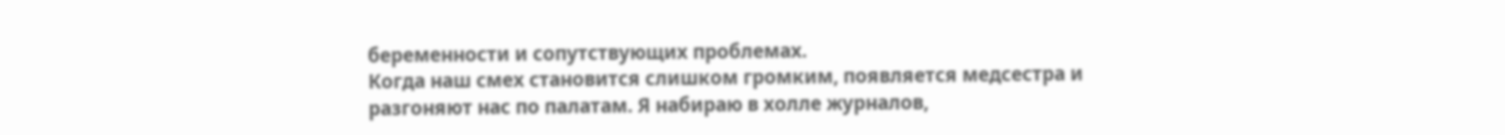беременности и сопутствующих проблемах.
Когда наш смех становится слишком громким, появляется медсестра и разгоняют нас по палатам. Я набираю в холле журналов,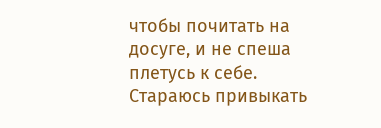чтобы почитать на досуге, и не спеша плетусь к себе. Стараюсь привыкать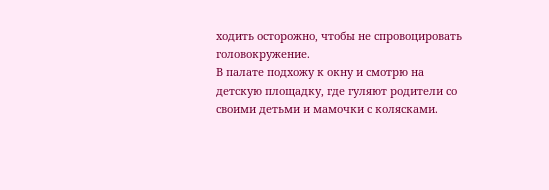ходить осторожно, чтобы не спровоцировать головокружение.
В палате подхожу к окну и смотрю на детскую площадку, где гуляют родители со своими детьми и мамочки с колясками.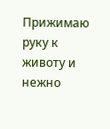Прижимаю руку к животу и нежно